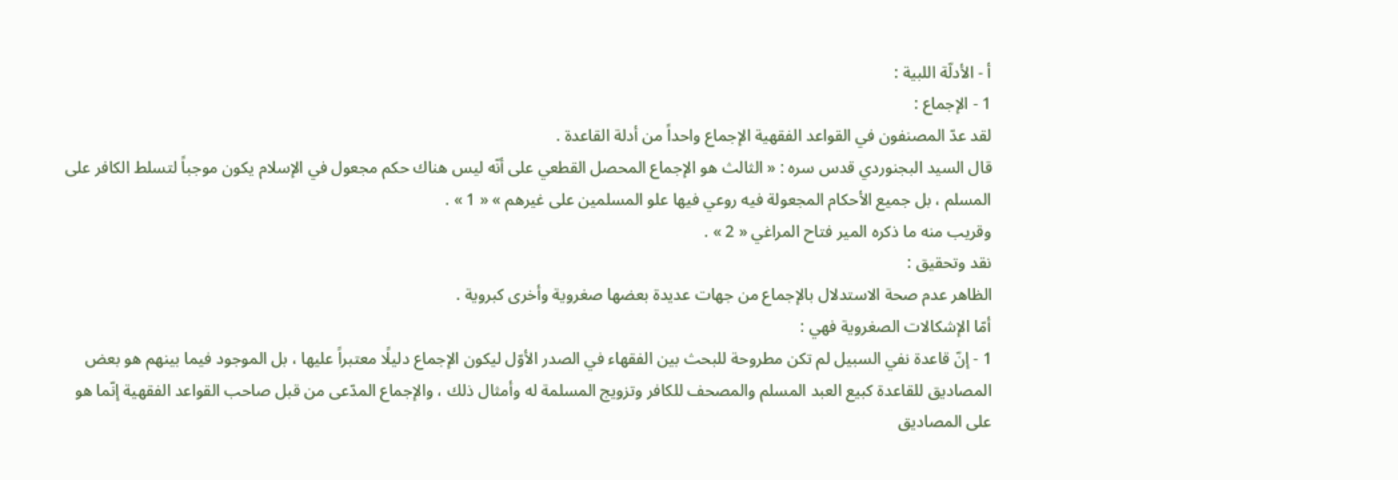أ - الأدلّة اللبية :
1 - الإجماع :
لقد عدّ المصنفون في القواعد الفقهية الإجماع واحداً من أدلة القاعدة .
قال السيد البجنوردي قدس سره : « الثالث هو الإجماع المحصل القطعي على أنّه ليس هناك حكم مجعول في الإسلام يكون موجباً لتسلط الكافر على المسلم ، بل جميع الأحكام المجعولة فيه روعي فيها علو المسلمين على غيرهم » « 1 » .
وقريب منه ما ذكره المير فتاح المراغي « 2 » .
نقد وتحقيق :
الظاهر عدم صحة الاستدلال بالإجماع من جهات عديدة بعضها صغروية وأخرى كبروية .
أمّا الإشكالات الصغروية فهي :
1 - إنّ قاعدة نفي السبيل لم تكن مطروحة للبحث بين الفقهاء في الصدر الأوّل ليكون الإجماع دليلًا معتبراً عليها ، بل الموجود فيما بينهم هو بعض المصاديق للقاعدة كبيع العبد المسلم والمصحف للكافر وتزويج المسلمة له وأمثال ذلك ، والإجماع المدّعى من قبل صاحب القواعد الفقهية إنّما هو على المصاديق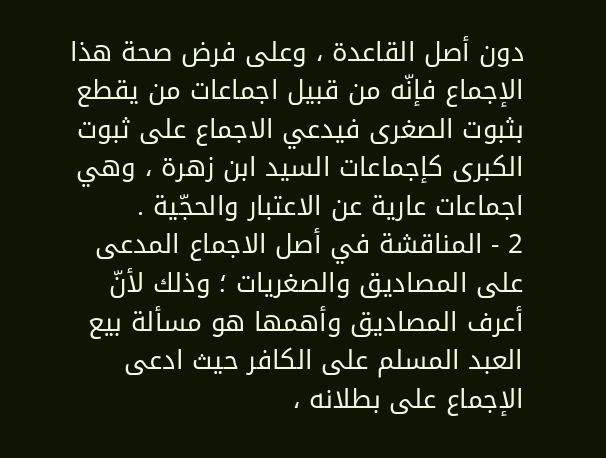دون أصل القاعدة ، وعلى فرض صحة هذا الإجماع فإنّه من قبيل اجماعات من يقطع بثبوت الصغرى فيدعي الاجماع على ثبوت الكبرى كإجماعات السيد ابن زهرة ، وهي اجماعات عارية عن الاعتبار والحجّية .
2 - المناقشة في أصل الاجماع المدعى على المصاديق والصغريات ؛ وذلك لأنّ أعرف المصاديق وأهمها هو مسألة بيع العبد المسلم على الكافر حيث ادعى الإجماع على بطلانه ،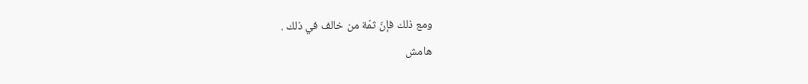ومع ذلك فإنّ ثمّة من خالف في ذلك .
هامش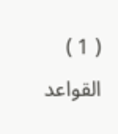( 1 ) القواعد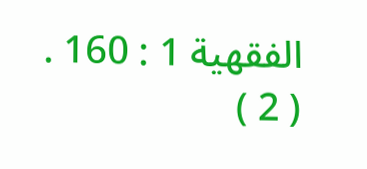الفقهية 1 : 160 .
( 2 )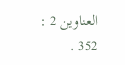العناوين 2 : 352 .